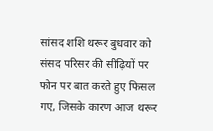सांसद शशि थरूर बुधवार को संसद परिसर की सीढ़ियों पर फोन पर बात करते हुए फिसल गए, जिसके कारण आज थरूर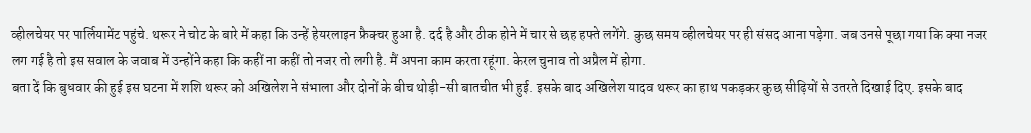व्हीलचेयर पर पार्लियामेंट पहुंचे. थरूर ने चोट के बारे में कहा कि उन्हें हेयरलाइन फ्रैक्चर हुआ है. दर्द है और ठीक होने में चार से छह हफ्ते लगेंगे. कुछ समय व्हीलचेयर पर ही संसद आना पड़ेगा. जब उनसे पूछा गया कि क्या नजर लग गई है तो इस सवाल के जवाब में उन्होंने कहा कि कहीं ना कहीं तो नजर तो लगी है. मैं अपना काम करता रहूंगा. केरल चुनाव तो अप्रैल में होगा.
बता दें कि बुधवार की हुई इस घटना में शशि थरूर को अखिलेश ने संभाला और दोनों के बीच थोड़ी-सी बातचीत भी हुई. इसके बाद अखिलेश यादव थरूर का हाथ पकड़कर कुछ सीढ़ियों से उतरते दिखाई दिए. इसके बाद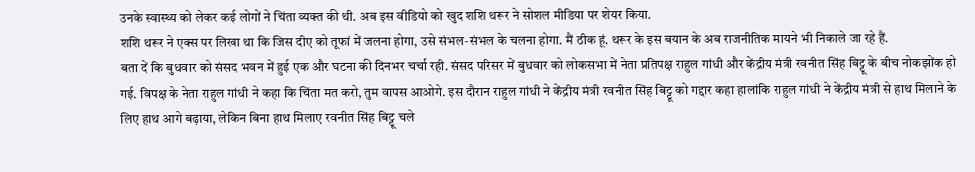उनके स्वास्थ्य को लेकर कई लोगों ने चिंता व्यक्त की थी. अब इस वीडियो को खुद शशि थरूर ने सोशल मीडिया पर शेयर किया.
शशि थरूर ने एक्स पर लिखा था कि जिस दीए को तूफां में जलना होगा, उसे संभल‑संभल के चलना होगा. मैं ठीक हूं. थरूर के इस बयान के अब राजनीतिक मायने भी निकाले जा रहे हैं.
बता दें कि बुधवार को संसद भवन में हुई एक और घटना की दिनभर चर्चा रही. संसद परिसर में बुधवार को लोकसभा में नेता प्रतिपक्ष राहुल गांधी और केंद्रीय मंत्री रवनीत सिंह बिट्टू के बीच नोकझोंक हो गई. विपक्ष के नेता राहुल गांधी ने कहा कि चिंता मत करो, तुम वापस आओगे. इस दौरान राहुल गांधी ने केंद्रीय मंत्री रवनीत सिंह बिट्टू को गद्दार कहा हालांकि राहुल गांधी ने केंद्रीय मंत्री से हाथ मिलाने के लिए हाथ आगे बढ़ाया, लेकिन बिना हाथ मिलाए रवनीत सिंह बिट्टू चले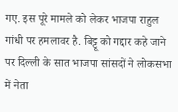गए. इस पूरे मामले को लेकर भाजपा राहुल गांधी पर हमलावर है. बिट्टू को गद्दार कहे जाने पर दिल्ली के सात भाजपा सांसदों ने लोकसभा में नेता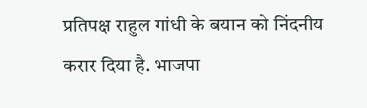प्रतिपक्ष राहुल गांधी के बयान को निंदनीय करार दिया है. भाजपा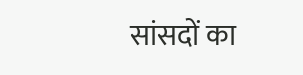सांसदों का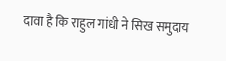दावा है कि राहुल गांधी ने सिख समुदाय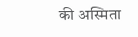की अस्मिता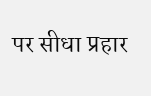पर सीधा प्रहार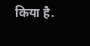किया है.